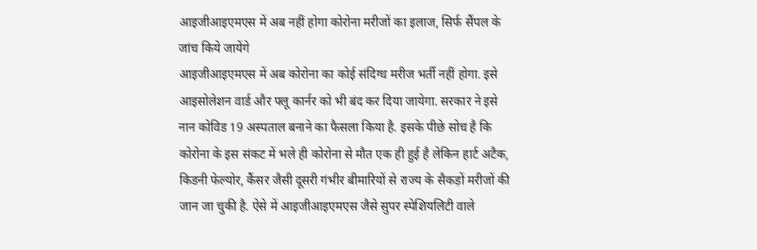आइजीआइएमएस में अब नहीं होगा कोरोना मरीजों का इलाज, सिर्फ सैंपल के जांच किये जायेंगे
आइजीआइएमएस में अब कोरोना का कोई संदिग्ध मरीज भर्ती नहीं होगा. इसे आइसोलेशन वार्ड और फ्लू कार्नर को भी बंद कर दिया जायेगा. सरकार ने इसे नान कोविड 19 अस्पताल बनाने का फैसला किया है. इसके पीछे सोच है कि कोरोना के इस संकट में भले ही कोरोना से मौत एक ही हुई है लेकिन हार्ट अटैक, किडनी फेल्योर, कैंसर जैसी दूसरी गंभीर बीमारियों से राज्य के सैकड़ों मरीजों की जान जा चुकी है. ऐसे में आइजीआइएमएस जैसे सुपर स्पेशियलिटी वाले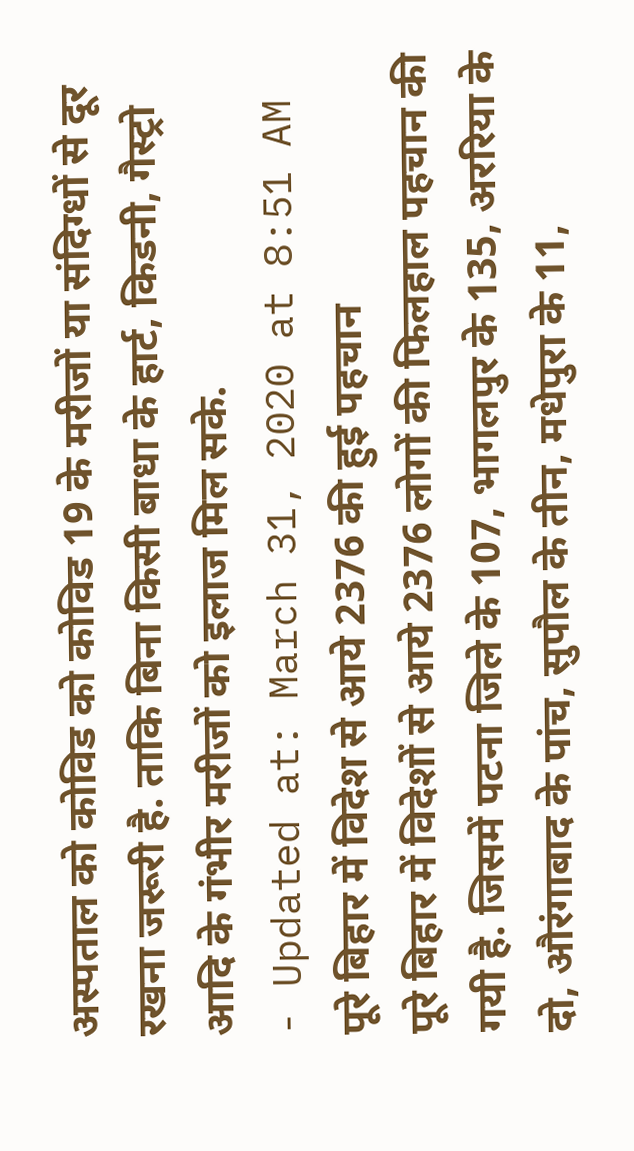अस्पताल को कोविड को कोविड 19 के मरीजों या संदिग्धों से दूर रखना जरूरी है. ताकि बिना किसी बाधा के हार्ट, किडनी, गैस्ट्रो आदि के गंभीर मरीजों को इलाज मिल सके.
- Updated at: March 31, 2020 at 8:51 AM
पूरे बिहार में विदेश से आये 2376 की हुई पहचान
पूरे बिहार में विदेशों से आये 2376 लोगों की फिलहाल पहचान की गयी है. जिसमें पटना जिले के 107, भागलपुर के 135, अररिया के दो, औरंगाबाद के पांच, सुपौल के तीन, मधेपुरा के 11,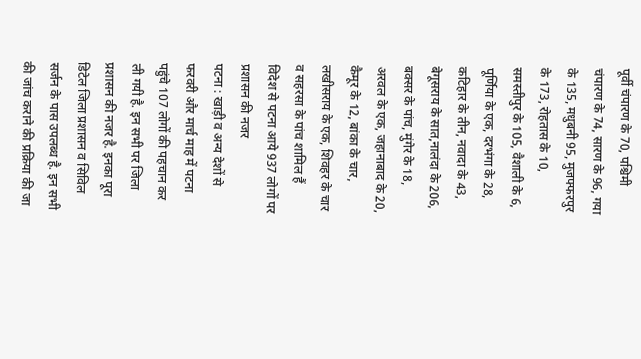पूर्वी चंपारण के 70, पश्चिमी चंपारण के 74, सारण के 96, गया के 135, मधुबनी 95, मुजफ्फरपुर के 173, रोहतास के 10, समस्तीपुर के 105, वैशाली के 6, पूर्णिया के एक, दरभंगा के 28, कटिहार के तीन, नवादा के 43, बेगूसराय के सात,नालंदा के 206, बक्सर के पांच, मुंगेर के 18, अरवल के एक, जहानाबाद के 20, कैमूर के 12, बांका के चार, लखीसराय के एक, शिवहर के चार व सहरसा के पांच शामिल हैं
विदेश से पटना आये 937 लोगों पर प्रशासन की नजर
पटना : खाड़ी व अन्य देशों से फरवरी और मार्च माह में पटना पहुंचे 107 लोगों की पहचान कर ली गयी है. इन सभी पर जिला प्रशासन की नजर है. इनका पूरा डिटेल जिला प्रशासन व सिविल सर्जन के पास उपलब्ध है. इन सभी की जांच कराने की प्रक्रिया की जा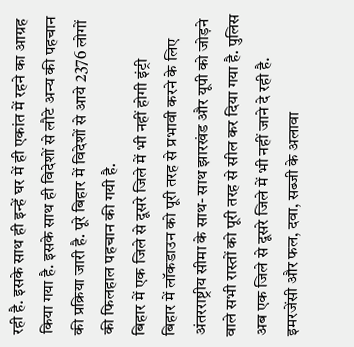रही है. इसके साथ ही इन्हें घर में ही एकांत में रहने का आग्रह किया गया है. इसके साथ ही विदेशों से लौटे अन्य की पहचान की प्रक्रिया जारी है. पूरे बिहार में विदेशों से आये 2376 लोगों की फिलहाल पहचान की गयी है.
बिहार में एक जिले से दूसरे जिले में भी नहीं होगी इंट्री
बिहार में लॉकडाउन को पूरी तरह से प्रभावी करने के लिए अंतरराष्ट्रीय सीमा के साथ- साथ झारखंड और यूपी को जोड़ने वाले सभी रास्तों को पूरी तरह से सील कर दिया गया है. पुलिस अब एक जिले से दूसरे जिले में भी नहीं जाने दे रही है. इमरजेंसी और फल, दवा, सब्जी के अलावा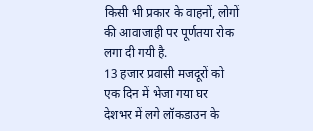किसी भी प्रकार के वाहनों, लोगों की आवाजाही पर पूर्णतया रोक लगा दी गयी है.
13 हजार प्रवासी मजदूरों को एक दिन में भेजा गया घर
देशभर में लगे लॉकडाउन के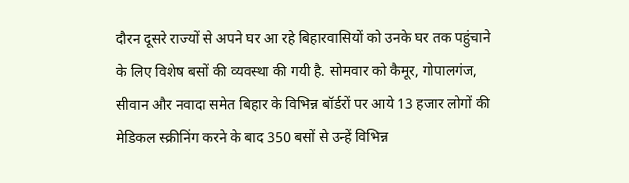दौरन दूसरे राज्यों से अपने घर आ रहे बिहारवासियों को उनके घर तक पहुंचाने के लिए विशेष बसों की व्यवस्था की गयी है. सोमवार को कैमूर, गोपालगंज, सीवान और नवादा समेत बिहार के विभिन्न बॉर्डरों पर आये 13 हजार लोगों की मेडिकल स्क्रीनिंग करने के बाद 350 बसों से उन्हें विभिन्न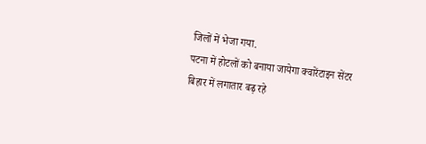जिलों में भेजा गया.
पटना में होटलों को बनाया जायेगा क्वारेंटाइन सेंटर
बिहार में लगातार बढ़ रहे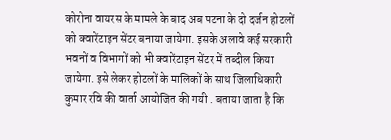कोरोना वायरस के मामले के बाद अब पटना के दो दर्जन होटलों को क्वारेंटाइन सेंटर बनाया जायेगा. इसके अलावे कई सरकारी भवनों व विभागों को भी क्वारेंटाइन सेंटर में तब्दील किया जायेगा. इसे लेकर होटलों के मालिकों के साथ जिलाधिकारी कुमार रवि की वार्ता आयोजित की गयी . बताया जाता है कि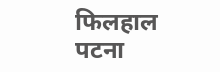फिलहाल पटना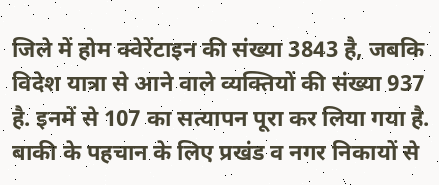जिले में होम क्वेरेंटाइन की संख्या 3843 है, जबकि विदेश यात्रा से आने वाले व्यक्तियों की संख्या 937 है. इनमें से 107 का सत्यापन पूरा कर लिया गया है. बाकी के पहचान के लिए प्रखंड व नगर निकायों से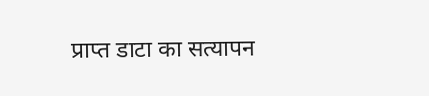प्राप्त डाटा का सत्यापन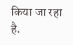किया जा रहा है.